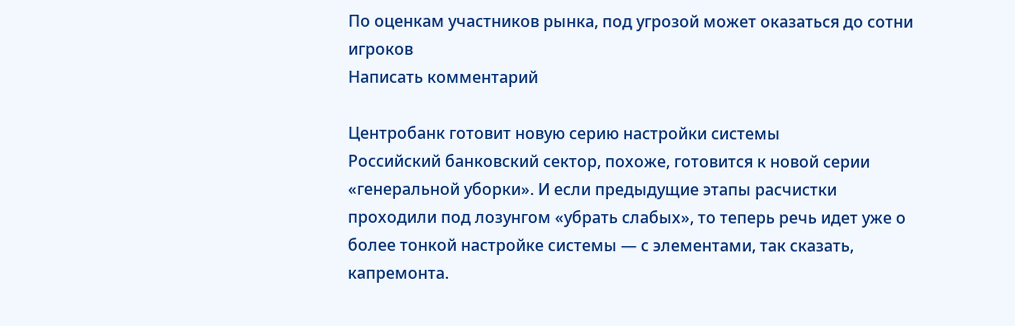По оценкам участников рынка, под угрозой может оказаться до сотни игроков
Написать комментарий

Центробанк готовит новую серию настройки системы
Российский банковский сектор, похоже, готовится к новой серии «генеральной уборки». И если предыдущие этапы расчистки проходили под лозунгом «убрать слабых», то теперь речь идет уже о более тонкой настройке системы — с элементами, так сказать, капремонта.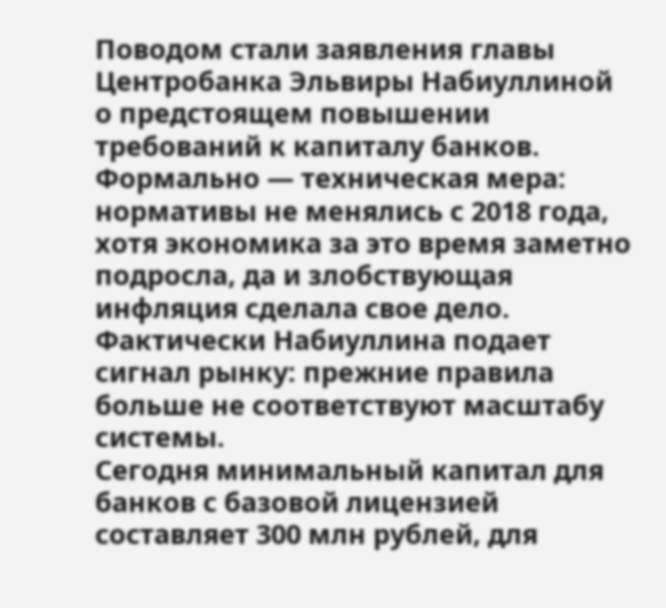Поводом стали заявления главы Центробанка Эльвиры Набиуллиной о предстоящем повышении требований к капиталу банков. Формально — техническая мера: нормативы не менялись с 2018 года, хотя экономика за это время заметно подросла, да и злобствующая инфляция сделала свое дело. Фактически Набиуллина подает сигнал рынку: прежние правила больше не соответствуют масштабу системы.
Сегодня минимальный капитал для банков с базовой лицензией составляет 300 млн рублей, для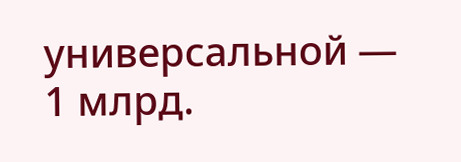универсальной — 1 млрд.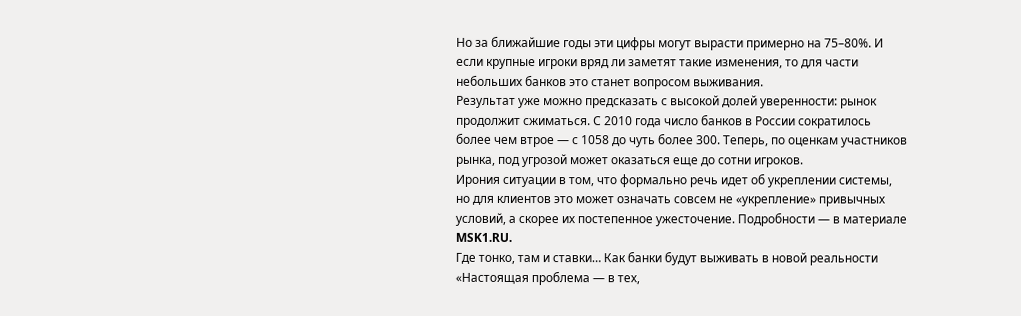Но за ближайшие годы эти цифры могут вырасти примерно на 75–80%. И если крупные игроки вряд ли заметят такие изменения, то для части небольших банков это станет вопросом выживания.
Результат уже можно предсказать с высокой долей уверенности: рынок продолжит сжиматься. С 2010 года число банков в России сократилось более чем втрое — с 1058 до чуть более 300. Теперь, по оценкам участников рынка, под угрозой может оказаться еще до сотни игроков.
Ирония ситуации в том, что формально речь идет об укреплении системы, но для клиентов это может означать совсем не «укрепление» привычных условий, а скорее их постепенное ужесточение. Подробности — в материале MSK1.RU.
Где тонко, там и ставки… Как банки будут выживать в новой реальности
«Настоящая проблема — в тех,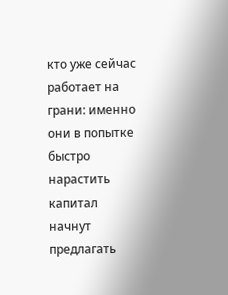кто уже сейчас работает на грани: именно они в попытке быстро нарастить капитал начнут предлагать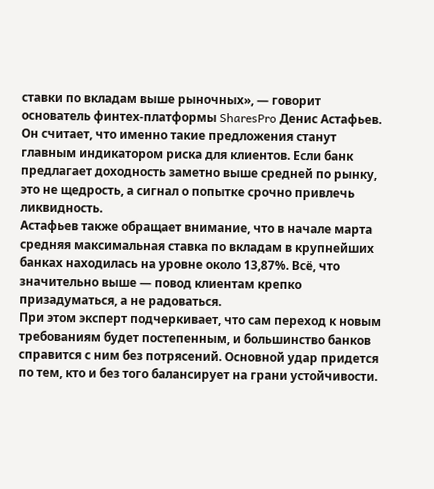ставки по вкладам выше рыночных», — говорит основатель финтех-платформы SharesPro Денис Астафьев.
Он считает, что именно такие предложения станут главным индикатором риска для клиентов. Если банк предлагает доходность заметно выше средней по рынку, это не щедрость, а сигнал о попытке срочно привлечь ликвидность.
Астафьев также обращает внимание, что в начале марта средняя максимальная ставка по вкладам в крупнейших банках находилась на уровне около 13,87%. Всё, что значительно выше — повод клиентам крепко призадуматься, а не радоваться.
При этом эксперт подчеркивает, что сам переход к новым требованиям будет постепенным, и большинство банков справится с ним без потрясений. Основной удар придется по тем, кто и без того балансирует на грани устойчивости.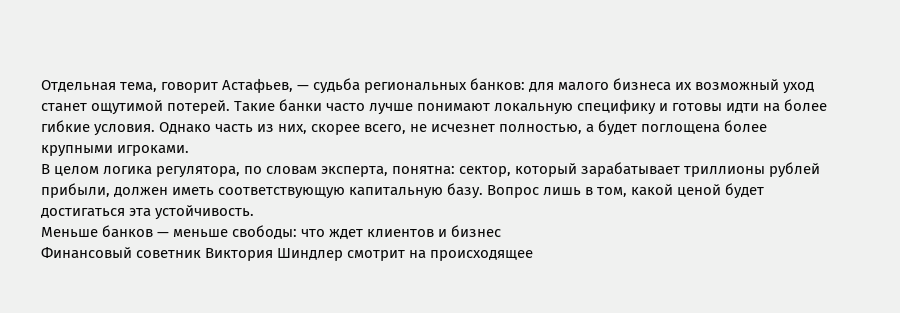Отдельная тема, говорит Астафьев, — судьба региональных банков: для малого бизнеса их возможный уход станет ощутимой потерей. Такие банки часто лучше понимают локальную специфику и готовы идти на более гибкие условия. Однако часть из них, скорее всего, не исчезнет полностью, а будет поглощена более крупными игроками.
В целом логика регулятора, по словам эксперта, понятна: сектор, который зарабатывает триллионы рублей прибыли, должен иметь соответствующую капитальную базу. Вопрос лишь в том, какой ценой будет достигаться эта устойчивость.
Меньше банков — меньше свободы: что ждет клиентов и бизнес
Финансовый советник Виктория Шиндлер смотрит на происходящее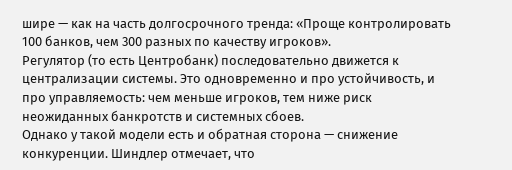шире — как на часть долгосрочного тренда: «Проще контролировать 100 банков, чем 300 разных по качеству игроков».
Регулятор (то есть Центробанк) последовательно движется к централизации системы. Это одновременно и про устойчивость, и про управляемость: чем меньше игроков, тем ниже риск неожиданных банкротств и системных сбоев.
Однако у такой модели есть и обратная сторона — снижение конкуренции. Шиндлер отмечает, что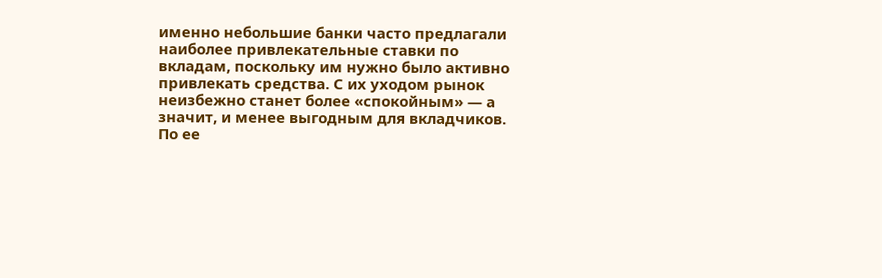именно небольшие банки часто предлагали наиболее привлекательные ставки по вкладам, поскольку им нужно было активно привлекать средства. С их уходом рынок неизбежно станет более «спокойным» — а значит, и менее выгодным для вкладчиков.
По ее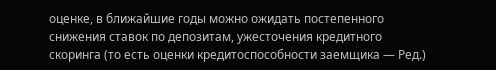оценке, в ближайшие годы можно ожидать постепенного снижения ставок по депозитам, ужесточения кредитного скоринга (то есть оценки кредитоспособности заемщика — Ред.)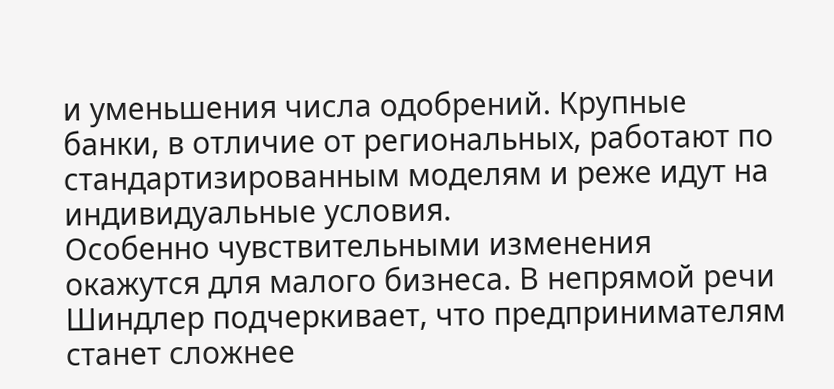и уменьшения числа одобрений. Крупные банки, в отличие от региональных, работают по стандартизированным моделям и реже идут на индивидуальные условия.
Особенно чувствительными изменения окажутся для малого бизнеса. В непрямой речи Шиндлер подчеркивает, что предпринимателям станет сложнее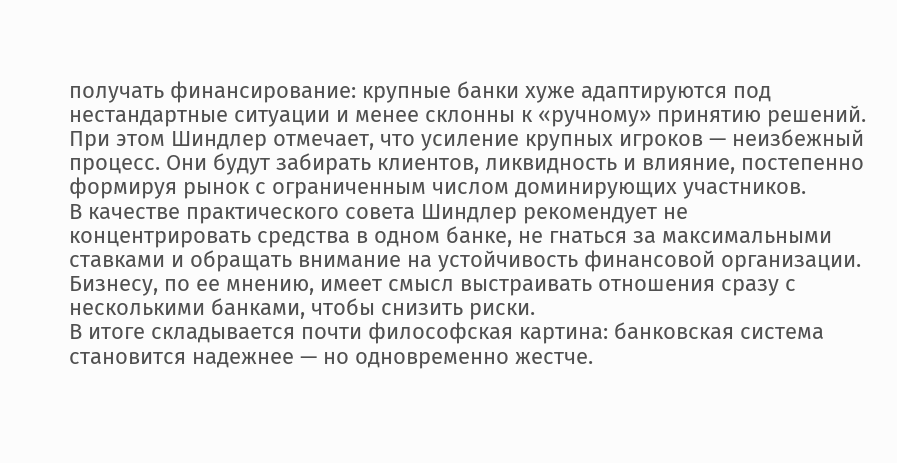получать финансирование: крупные банки хуже адаптируются под нестандартные ситуации и менее склонны к «ручному» принятию решений.
При этом Шиндлер отмечает, что усиление крупных игроков — неизбежный процесс. Они будут забирать клиентов, ликвидность и влияние, постепенно формируя рынок с ограниченным числом доминирующих участников.
В качестве практического совета Шиндлер рекомендует не концентрировать средства в одном банке, не гнаться за максимальными ставками и обращать внимание на устойчивость финансовой организации. Бизнесу, по ее мнению, имеет смысл выстраивать отношения сразу с несколькими банками, чтобы снизить риски.
В итоге складывается почти философская картина: банковская система становится надежнее — но одновременно жестче.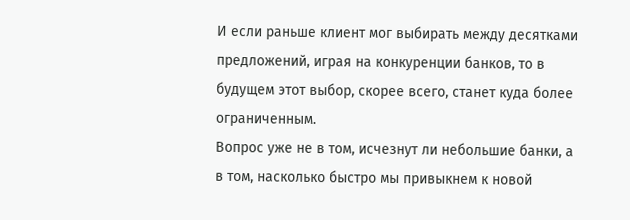И если раньше клиент мог выбирать между десятками предложений, играя на конкуренции банков, то в будущем этот выбор, скорее всего, станет куда более ограниченным.
Вопрос уже не в том, исчезнут ли небольшие банки, а в том, насколько быстро мы привыкнем к новой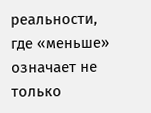реальности, где «меньше» означает не только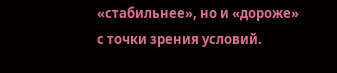«стабильнее», но и «дороже» с точки зрения условий.